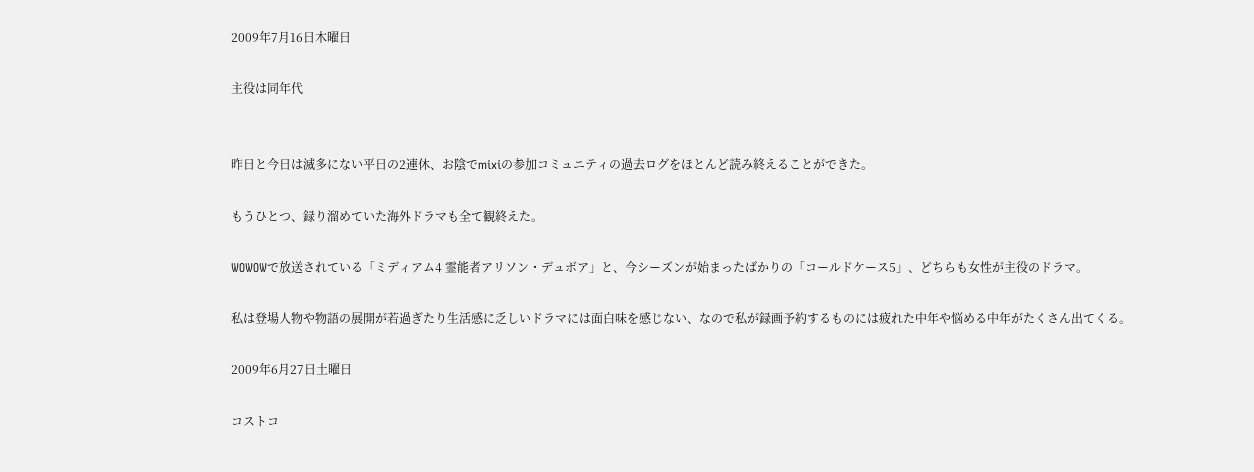2009年7月16日木曜日

主役は同年代


昨日と今日は滅多にない平日の2連休、お陰でmixiの参加コミュニティの過去ログをほとんど読み終えることができた。

もうひとつ、録り溜めていた海外ドラマも全て観終えた。

WOWOWで放送されている「ミディアム4 霊能者アリソン・デュボア」と、今シーズンが始まったばかりの「コールドケース5」、どちらも女性が主役のドラマ。

私は登場人物や物語の展開が若過ぎたり生活感に乏しいドラマには面白味を感じない、なので私が録画予約するものには疲れた中年や悩める中年がたくさん出てくる。

2009年6月27日土曜日

コストコ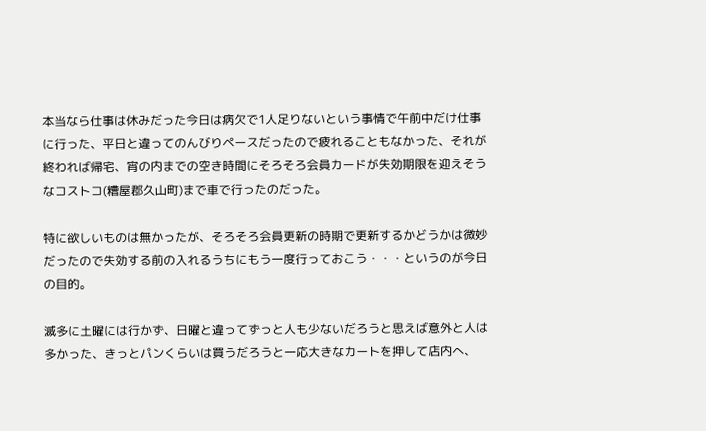本当なら仕事は休みだった今日は病欠で1人足りないという事情で午前中だけ仕事に行った、平日と違ってのんびりペースだったので疲れることもなかった、それが終われば帰宅、宵の内までの空き時間にそろそろ会員カードが失効期限を迎えそうなコストコ(糟屋郡久山町)まで車で行ったのだった。

特に欲しいものは無かったが、そろそろ会員更新の時期で更新するかどうかは微妙だったので失効する前の入れるうちにもう一度行っておこう・・・というのが今日の目的。

滅多に土曜には行かず、日曜と違ってずっと人も少ないだろうと思えば意外と人は多かった、きっとパンくらいは買うだろうと一応大きなカートを押して店内へ、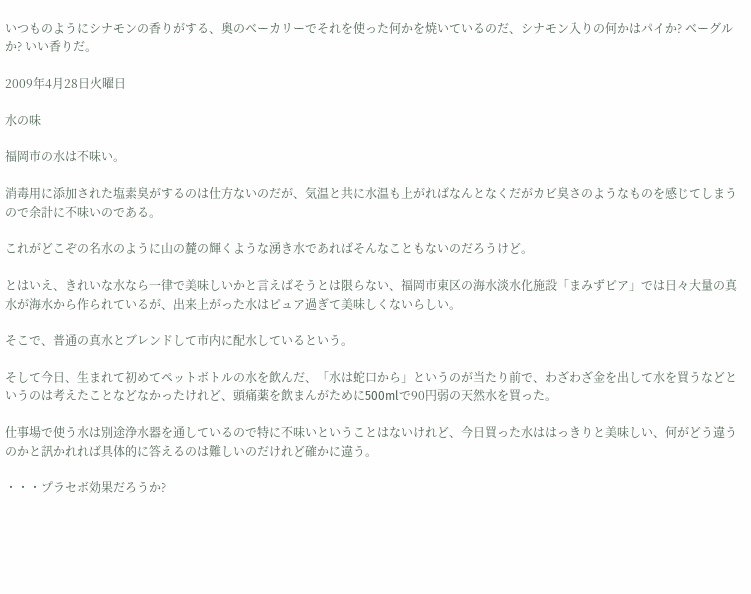いつものようにシナモンの香りがする、奥のベーカリーでそれを使った何かを焼いているのだ、シナモン入りの何かはパイか? ベーグルか? いい香りだ。

2009年4月28日火曜日

水の味

福岡市の水は不味い。

消毒用に添加された塩素臭がするのは仕方ないのだが、気温と共に水温も上がればなんとなくだがカビ臭さのようなものを感じてしまうので余計に不味いのである。

これがどこぞの名水のように山の麓の輝くような湧き水であればそんなこともないのだろうけど。

とはいえ、きれいな水なら一律で美味しいかと言えばそうとは限らない、福岡市東区の海水淡水化施設「まみずピア」では日々大量の真水が海水から作られているが、出来上がった水はピュア過ぎて美味しくないらしい。

そこで、普通の真水とブレンドして市内に配水しているという。

そして今日、生まれて初めてペットボトルの水を飲んだ、「水は蛇口から」というのが当たり前で、わざわざ金を出して水を買うなどというのは考えたことなどなかったけれど、頭痛薬を飲まんがために500mlで90円弱の天然水を買った。

仕事場で使う水は別途浄水器を通しているので特に不味いということはないけれど、今日買った水ははっきりと美味しい、何がどう違うのかと訊かれれば具体的に答えるのは難しいのだけれど確かに違う。

・・・プラセボ効果だろうか?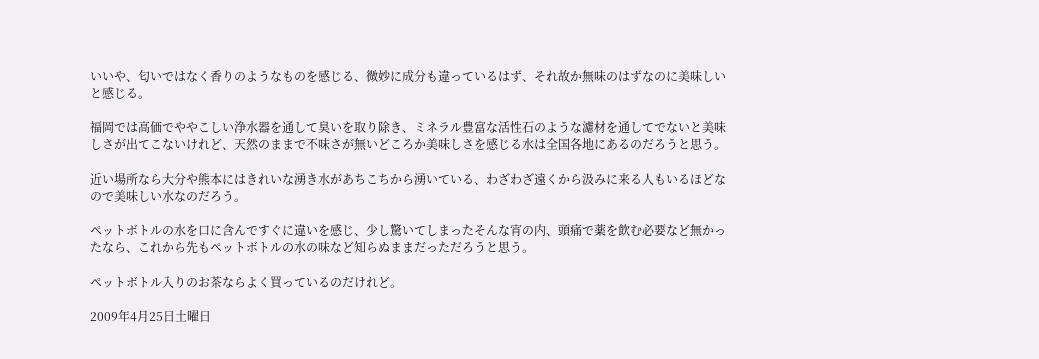いいや、匂いではなく香りのようなものを感じる、微妙に成分も違っているはず、それ故か無味のはずなのに美味しいと感じる。

福岡では高価でややこしい浄水器を通して臭いを取り除き、ミネラル豊富な活性石のような濾材を通してでないと美味しさが出てこないけれど、天然のままで不味さが無いどころか美味しさを感じる水は全国各地にあるのだろうと思う。

近い場所なら大分や熊本にはきれいな湧き水があちこちから湧いている、わざわざ遠くから汲みに来る人もいるほどなので美味しい水なのだろう。

ペットボトルの水を口に含んですぐに違いを感じ、少し驚いてしまったそんな宵の内、頭痛で薬を飲む必要など無かったなら、これから先もペットボトルの水の味など知らぬままだっただろうと思う。

ペットボトル入りのお茶ならよく買っているのだけれど。

2009年4月25日土曜日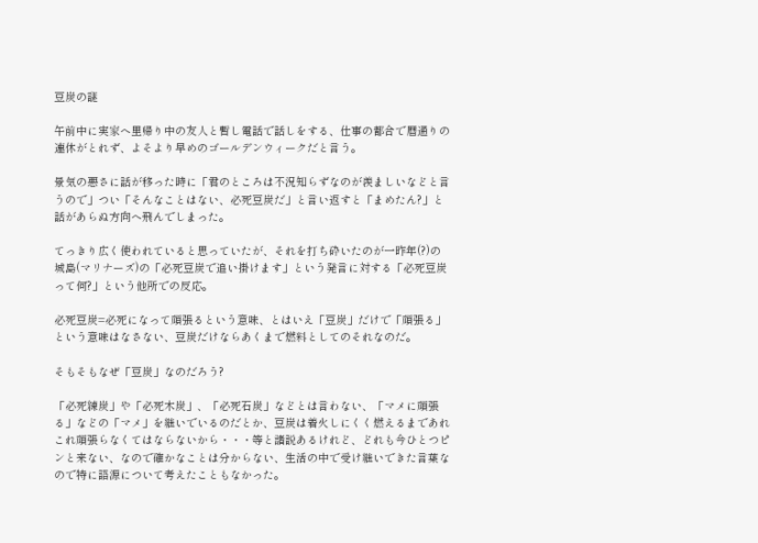豆炭の謎

午前中に実家へ里帰り中の友人と暫し電話で話しをする、仕事の都合で暦通りの連休がとれず、よそより早めのゴールデンウィークだと言う。

景気の悪さに話が移った時に「君のところは不況知らずなのが羨ましいなどと言うので」つい「そんなことはない、必死豆炭だ」と言い返すと「まめたん?」と話があらぬ方向へ飛んでしまった。

てっきり広く使われていると思っていたが、それを打ち砕いたのが一昨年(?)の城島(マリナーズ)の「必死豆炭で追い掛けます」という発言に対する「必死豆炭って何?」という他所での反応。

必死豆炭=必死になって頑張るという意味、とはいえ「豆炭」だけで「頑張る」という意味はなさない、豆炭だけならあくまで燃料としてのそれなのだ。

そもそもなぜ「豆炭」なのだろう?

「必死練炭」や「必死木炭」、「必死石炭」などとは言わない、「マメに頑張る」などの「マメ」を継いでいるのだとか、豆炭は着火しにくく燃えるまであれこれ頑張らなくてはならないから・・・等と諸説あるけれど、どれも今ひとつピンと来ない、なので確かなことは分からない、生活の中で受け継いできた言葉なので特に語源について考えたこともなかった。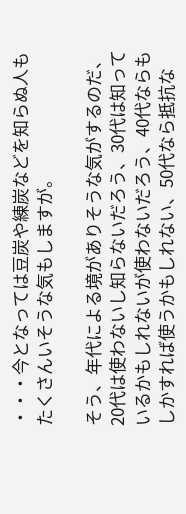・・・今となっては豆炭や練炭などを知らぬ人もたくさんいそうな気もしますが。

そう、年代による境がありそうな気がするのだ、20代は使わないし知らないだろう、30代は知っているかもしれないが使わないだろう、40代ならもしかすれば使うかもしれない、50代なら抵抗な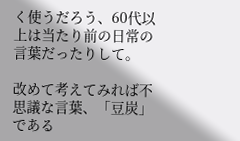く使うだろう、60代以上は当たり前の日常の言葉だったりして。

改めて考えてみれば不思議な言葉、「豆炭」である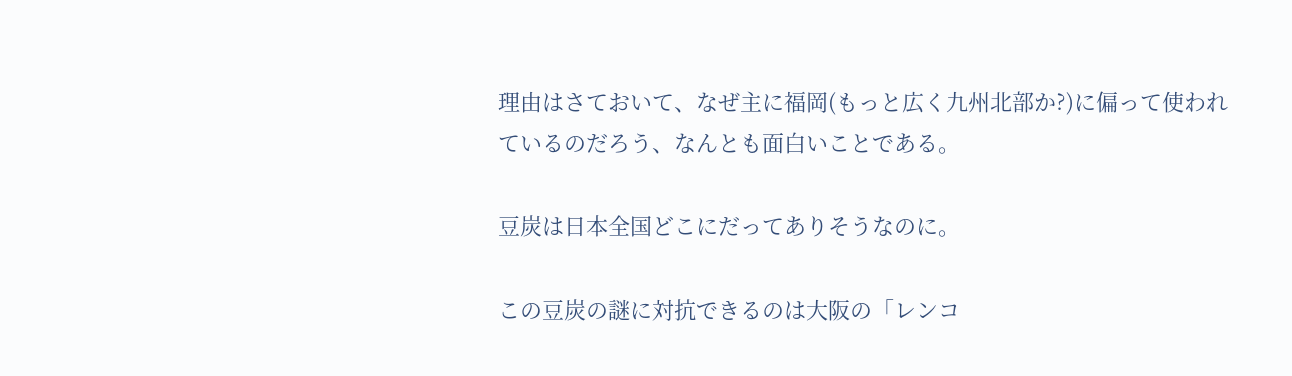理由はさておいて、なぜ主に福岡(もっと広く九州北部か?)に偏って使われているのだろう、なんとも面白いことである。

豆炭は日本全国どこにだってありそうなのに。

この豆炭の謎に対抗できるのは大阪の「レンコ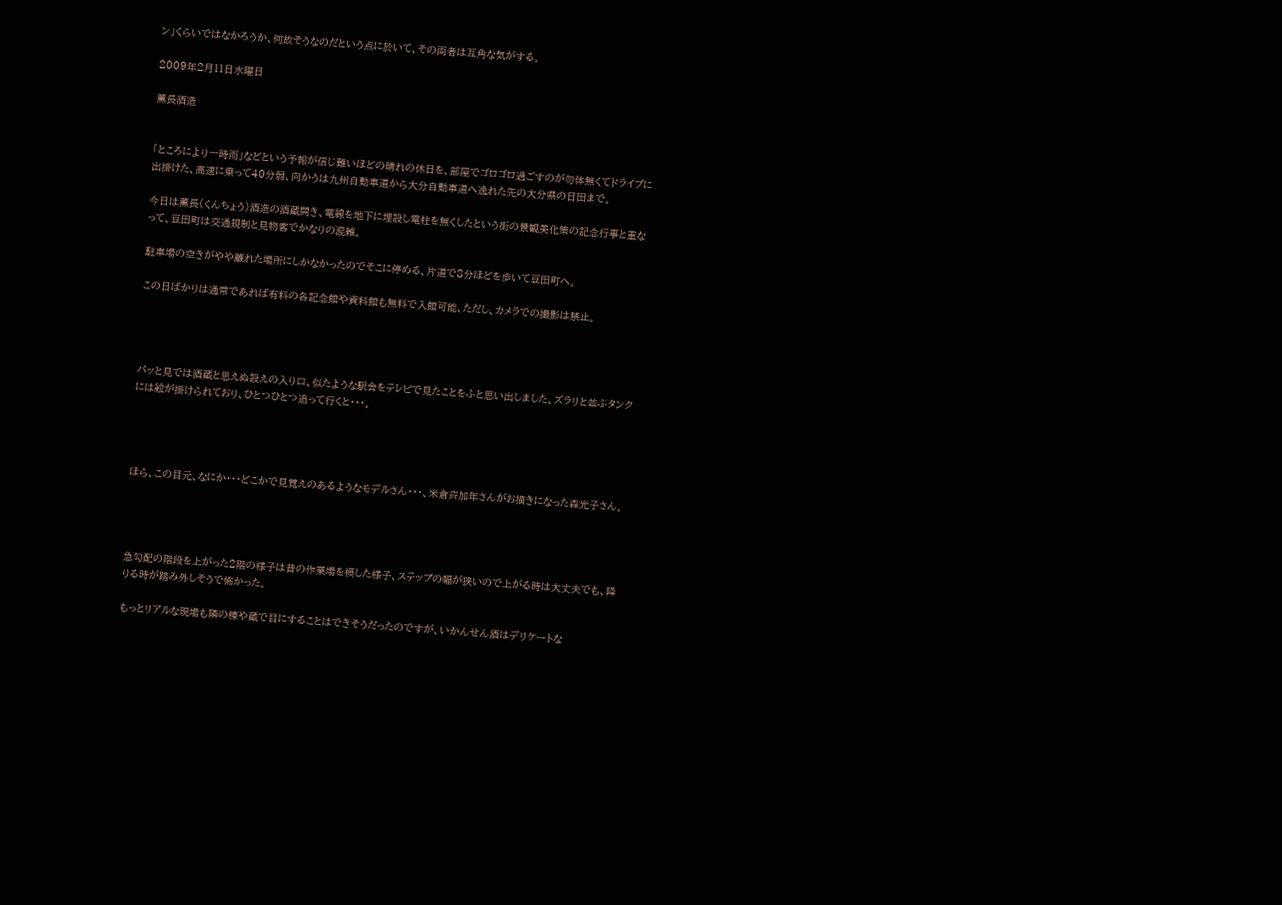ン」くらいではなかろうか、何故そうなのだという点に於いて、その両者は互角な気がする。

2009年2月11日水曜日

薫長酒造


「ところにより一時雨」などという予報が信じ難いほどの晴れの休日を、部屋でゴロゴロ過ごすのが勿体無くてドライブに出掛けた、高速に乗って40分弱、向かうは九州自動車道から大分自動車道へ逸れた先の大分県の日田まで。

今日は薫長(くんちょう)酒造の酒蔵開き、電線を地下に埋設し電柱を無くしたという街の景観美化策の記念行事と重なって、豆田町は交通規制と見物客でかなりの混雑。

駐車場の空きがやや離れた場所にしかなかったのでそこに停める、片道で8分ほどを歩いて豆田町へ。

この日ばかりは通常であれば有料の各記念館や資料館も無料で入館可能、ただし、カメラでの撮影は禁止。




パッと見では酒蔵と思えぬ設えの入り口、似たような駅舎をテレビで見たことをふと思い出しました、ズラリと並ぶタンクには絵が掛けられており、ひとつひとつ追って行くと・・・。




ほら、この目元、なにか・・・どこかで見覚えのあるようなモデルさん・・・、米倉斉加年さんがお描きになった森光子さん。




急勾配の階段を上がった2階の様子は昔の作業場を模した様子、ステップの幅が狭いので上がる時は大丈夫でも、降りる時が踏み外しそうで怖かった。

もっとリアルな現場も隣の棟や蔵で目にすることはできそうだったのですが、いかんせん酒はデリケートな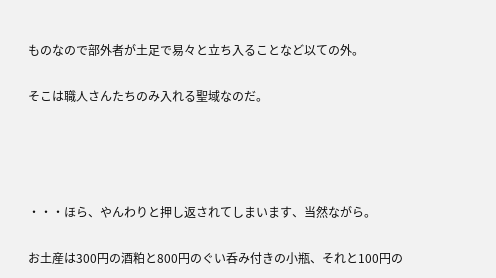ものなので部外者が土足で易々と立ち入ることなど以ての外。

そこは職人さんたちのみ入れる聖域なのだ。




・・・ほら、やんわりと押し返されてしまいます、当然ながら。

お土産は300円の酒粕と800円のぐい呑み付きの小瓶、それと100円の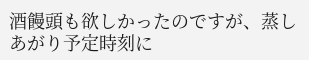酒饅頭も欲しかったのですが、蒸しあがり予定時刻に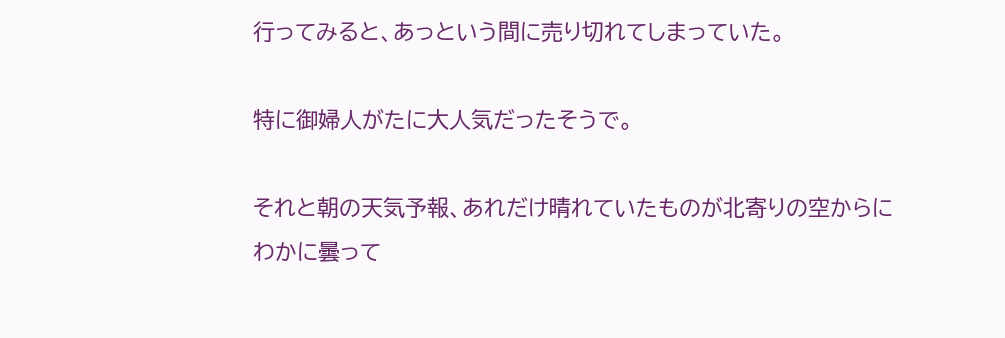行ってみると、あっという間に売り切れてしまっていた。

特に御婦人がたに大人気だったそうで。

それと朝の天気予報、あれだけ晴れていたものが北寄りの空からにわかに曇って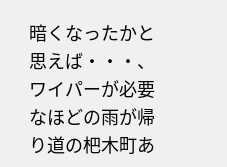暗くなったかと思えば・・・、ワイパーが必要なほどの雨が帰り道の杷木町あ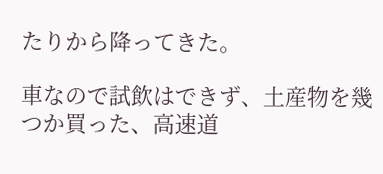たりから降ってきた。

車なので試飲はできず、土産物を幾つか買った、高速道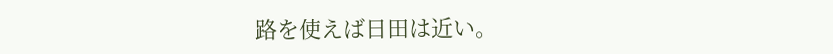路を使えば日田は近い。